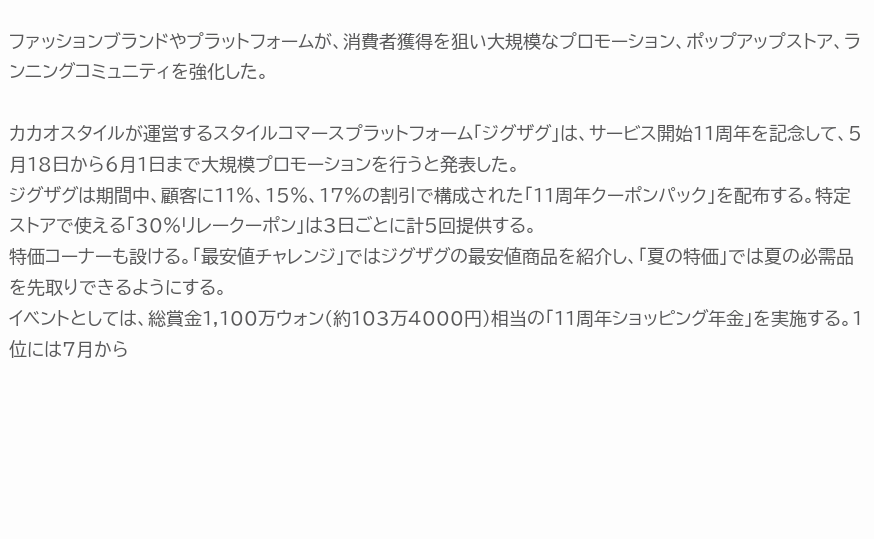ファッションブランドやプラットフォームが、消費者獲得を狙い大規模なプロモーション、ポップアップストア、ランニングコミュニティを強化した。

カカオスタイルが運営するスタイルコマースプラットフォーム「ジグザグ」は、サービス開始11周年を記念して、5月18日から6月1日まで大規模プロモーションを行うと発表した。
ジグザグは期間中、顧客に11%、15%、17%の割引で構成された「11周年クーポンパック」を配布する。特定ストアで使える「30%リレークーポン」は3日ごとに計5回提供する。
特価コーナーも設ける。「最安値チャレンジ」ではジグザグの最安値商品を紹介し、「夏の特価」では夏の必需品を先取りできるようにする。
イベントとしては、総賞金1,100万ウォン(約103万4000円)相当の「11周年ショッピング年金」を実施する。1位には7月から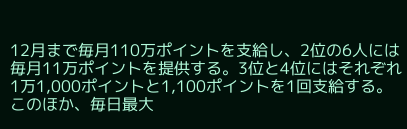12月まで毎月110万ポイントを支給し、2位の6人には毎月11万ポイントを提供する。3位と4位にはそれぞれ1万1,000ポイントと1,100ポイントを1回支給する。
このほか、毎日最大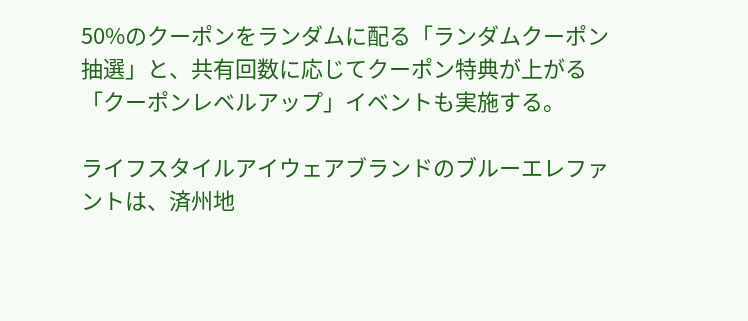50%のクーポンをランダムに配る「ランダムクーポン抽選」と、共有回数に応じてクーポン特典が上がる「クーポンレベルアップ」イベントも実施する。

ライフスタイルアイウェアブランドのブルーエレファントは、済州地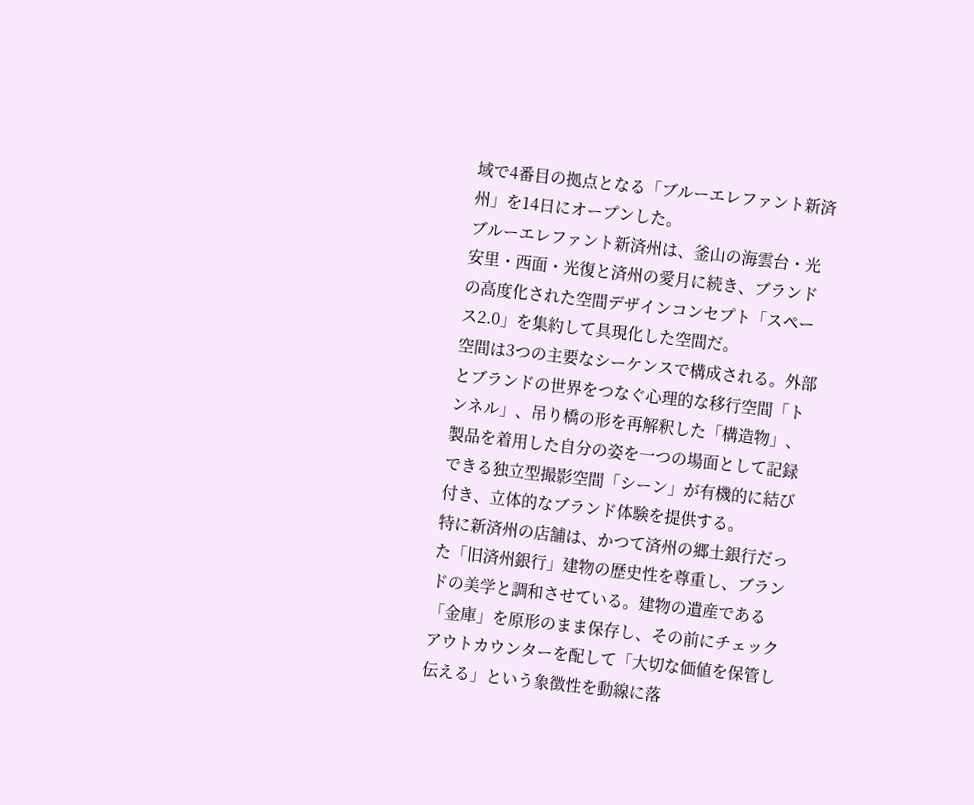域で4番目の拠点となる「ブルーエレファント新済州」を14日にオープンした。
ブルーエレファント新済州は、釜山の海雲台・光安里・西面・光復と済州の愛月に続き、ブランドの高度化された空間デザインコンセプト「スペース2.0」を集約して具現化した空間だ。
空間は3つの主要なシーケンスで構成される。外部とブランドの世界をつなぐ心理的な移行空間「トンネル」、吊り橋の形を再解釈した「構造物」、製品を着用した自分の姿を一つの場面として記録できる独立型撮影空間「シーン」が有機的に結び付き、立体的なブランド体験を提供する。
特に新済州の店舗は、かつて済州の郷土銀行だった「旧済州銀行」建物の歴史性を尊重し、ブランドの美学と調和させている。建物の遺産である「金庫」を原形のまま保存し、その前にチェックアウトカウンターを配して「大切な価値を保管し伝える」という象徴性を動線に落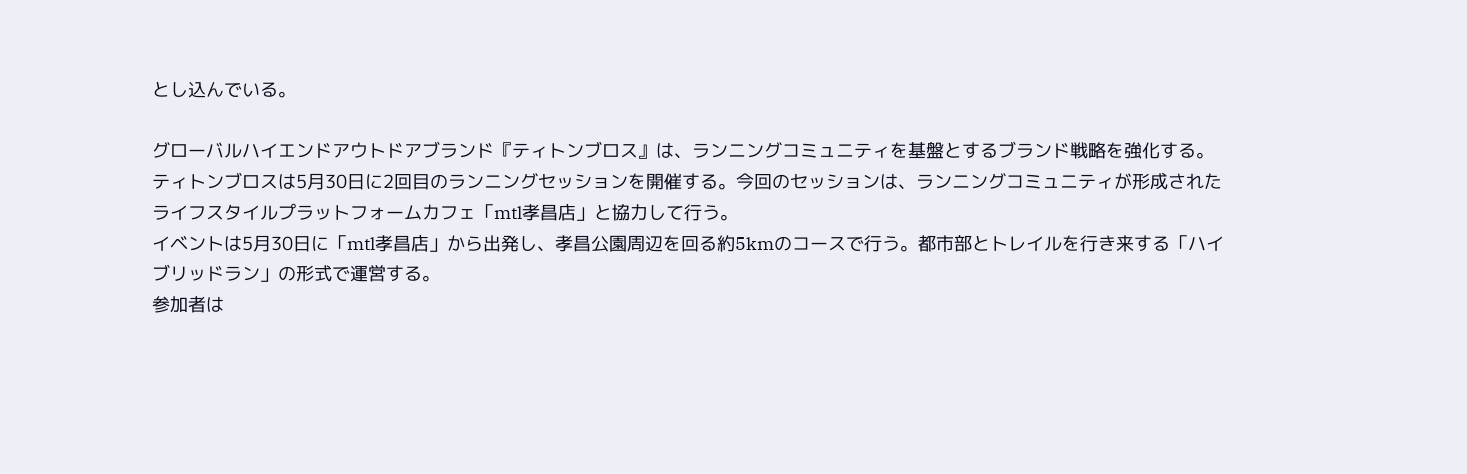とし込んでいる。

グローバルハイエンドアウトドアブランド『ティトンブロス』は、ランニングコミュニティを基盤とするブランド戦略を強化する。
ティトンブロスは5月30日に2回目のランニングセッションを開催する。今回のセッションは、ランニングコミュニティが形成されたライフスタイルプラットフォームカフェ「mtl孝昌店」と協力して行う。
イベントは5月30日に「mtl孝昌店」から出発し、孝昌公園周辺を回る約5kmのコースで行う。都市部とトレイルを行き来する「ハイブリッドラン」の形式で運営する。
参加者は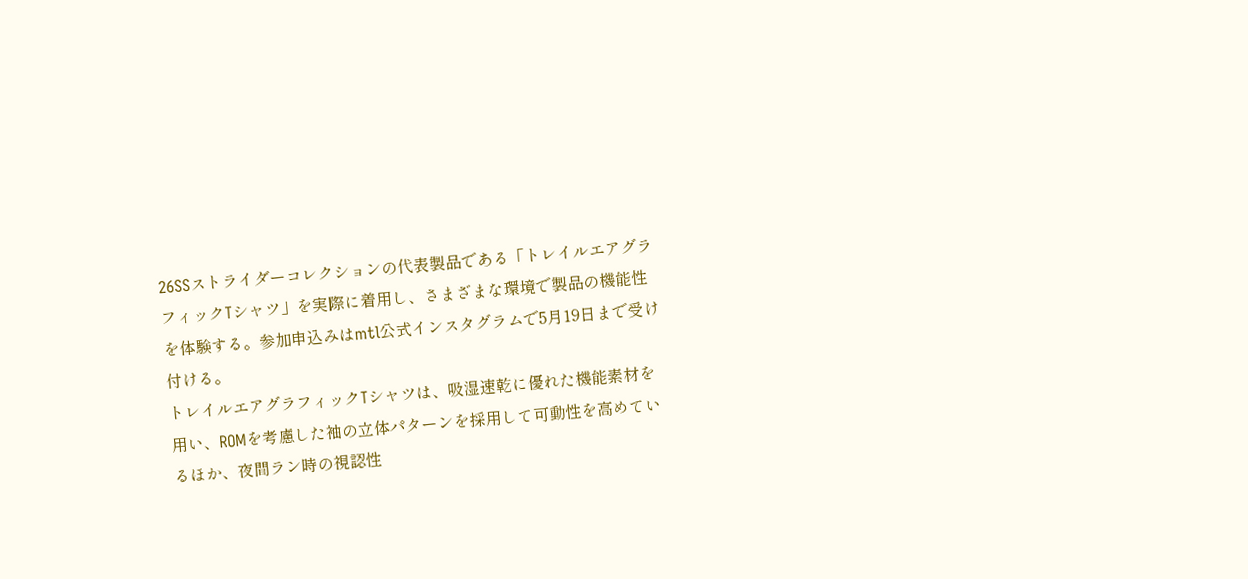26SSストライダーコレクションの代表製品である「トレイルエアグラフィックTシャツ」を実際に着用し、さまざまな環境で製品の機能性を体験する。参加申込みはmtl公式インスタグラムで5月19日まで受け付ける。
トレイルエアグラフィックTシャツは、吸湿速乾に優れた機能素材を用い、ROMを考慮した袖の立体パターンを採用して可動性を高めているほか、夜間ラン時の視認性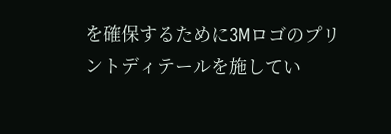を確保するために3Mロゴのプリントディテールを施してい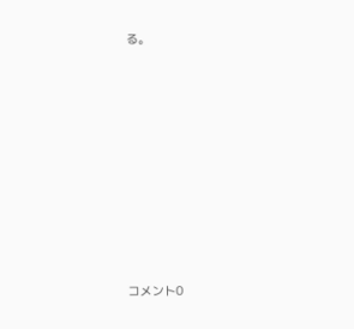る。













コメント0